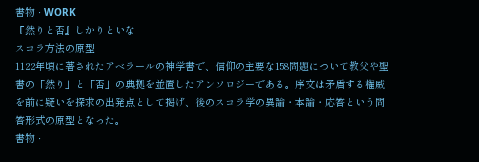書物 · WORK
『然りと否』しかりといな
スコラ方法の原型
1122年頃に著されたアベラールの神学書で、信仰の主要な158問題について教父や聖書の「然り」と「否」の典拠を並置したアンソロジーである。序文は矛盾する権威を前に疑いを探求の出発点として掲げ、後のスコラ学の異論・本論・応答という問答形式の原型となった。
書物 ·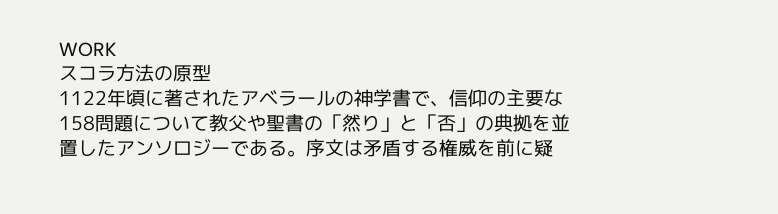WORK
スコラ方法の原型
1122年頃に著されたアベラールの神学書で、信仰の主要な158問題について教父や聖書の「然り」と「否」の典拠を並置したアンソロジーである。序文は矛盾する権威を前に疑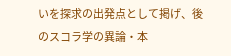いを探求の出発点として掲げ、後のスコラ学の異論・本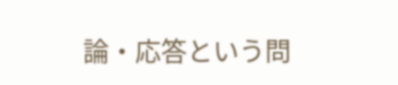論・応答という問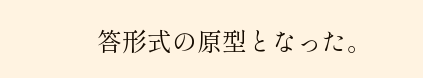答形式の原型となった。